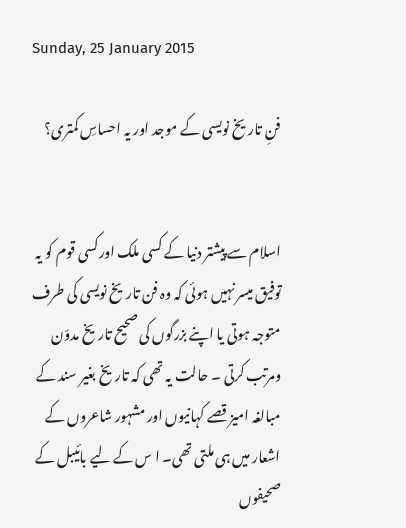Sunday, 25 January 2015

فنِ تاریخ نویسی کے موجد اور یہ احساسِ کمتری؟


اسلام سے پیشتر دنیا کے کسی ملک اورکسی قوم کو یہ توفیق میسر نہیں ہوئی کہ وہ فن تاریخ نویسی کی طرف متوجہ ہوتی یا اپنے بزرگوں کی صحیح تاریخ مدوّن ومرتب کرتی ۔ حالت یہ تھی کہ تاریخ بغیر سند کے مبالغہ امیز قصے کہانیوں اور مشہور شاعروں کے اشعار میں ہی ملتی تھی۔ ا س کے لیے بائیبل کے صحیفوں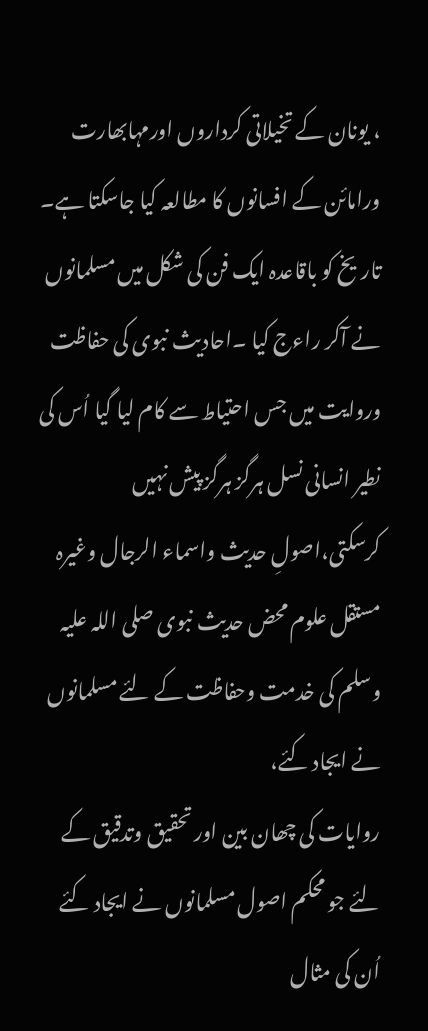، یونان کے تخیلاتی کرداروں اورمہابھارت ورامائن کے افسانوں کا مطالعہ کیا جاسکتا ہے۔
تاریخ کو باقاعدہ ایک فن کی شکل میں مسلمانوں نے آکر راءج کیا ۔احادیث نبوی کی حفاظت وروایت میں جس احتیاط سے کام لیا گیا اُس کی نطیر انسانی نسل ہرگز ہرگز پیش نہیں کرسکتی،اصولِ حدیث واسماء الرجال وغیرہ مستقل علوم محض حدیث نبوی صلی اللہ علیہ وسلم کی خدمت وحفاظت کے لئے مسلمانوں نے ایجاد کئے،
روایات کی چھان بین اور تحقیق وتدقیق کے لئے جو محکم اصول مسلمانوں نے ایجاد کئے اُن کی مثال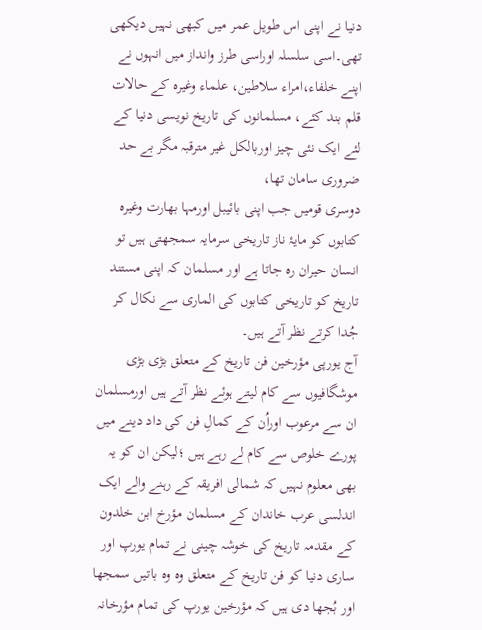دنیا نے اپنی اس طویل عمر میں کبھی نہیں دیکھی تھی۔اسی سلسلہ اوراسی طرز وانداز میں انہوں نے اپنے خلفاء،امراء سلاطین، علماء وغیرہ کے حالات قلم بند کئے، مسلمانوں کی تاریخ نویسی دنیا کے لئے ایک نئی چیز اوربالکل غیر مترقبہ مگر بے حد ضروری سامان تھا،
دوسری قومیں جب اپنی بائیبل اورمہا بھارت وغیرہ کتابوں کو مایۂ ناز تاریخی سرمایہ سمجھتی ہیں تو انسان حیران رہ جاتا ہے اور مسلمان کہ اپنی مستند تاریخ کو تاریخی کتابوں کی الماری سے نکال کر جُدا کرتے نظر آتے ہیں۔
آج یورپی مؤرخین فن تاریخ کے متعلق بڑی بڑی موشگافیوں سے کام لیتے ہوئے نظر آتے ہیں اورمسلمان ان سے مرعوب اوراُن کے کمالِ فن کی داد دینے میں پورے خلوص سے کام لے رہے ہیں ؛لیکن ان کو یہ بھی معلوم نہیں کہ شمالی افریقہ کے رہنے والے ایک اندلسی عرب خاندان کے مسلمان مؤرخ ابن خلدون کے مقدمہ تاریخ کی خوشہ چینی نے تمام یورپ اور ساری دنیا کو فن تاریخ کے متعلق وہ وہ باتیں سمجھا اور بُجھا دی ہیں کہ مؤرخین یورپ کی تمام مؤرخانہ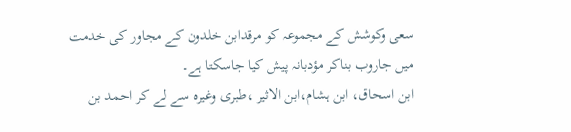سعی وکوشش کے مجموعہ کو مرقدابن خلدون کے مجاور کی خدمت میں جاروب بناکر مؤدبانہ پیش کیا جاسکتا ہے۔
ابن اسحاق، ابن ہشام،ابن الاثیر ،طبری وغیرہ سے لے کر احمد بن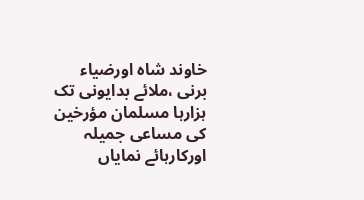خاوند شاہ اورضیاء برنی ،ملائے بدایونی تک ہزارہا مسلمان مؤرخین کی مساعی جمیلہ اورکارہائے نمایاں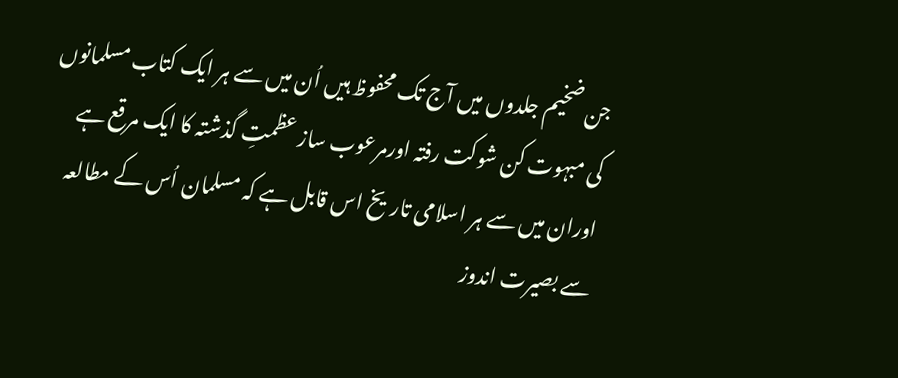جن ضخیم جلدوں میں آج تک محفوظ ہیں اُن میں سے ہر ایک کتاب مسلمانوں کی مبہوت کن شوکت رفتہ اورمرعوب ساز عظمتِ گذشتہ کا ایک مرقع ہے اوران میں سے ہر اسلامی تاریخ اس قابل ہے کہ مسلمان اُس کے مطالعہ سے بصیرت اندوز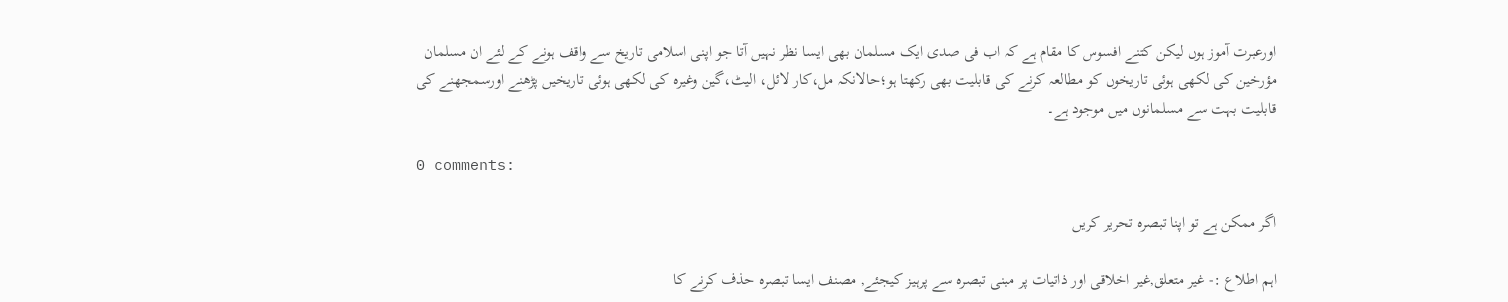اورعبرت آموز ہوں لیکن کتنے افسوس کا مقام ہے کہ اب فی صدی ایک مسلمان بھی ایسا نظر نہیں آتا جو اپنی اسلامی تاریخ سے واقف ہونے کے لئے ان مسلمان مؤرخین کی لکھی ہوئی تاریخوں کو مطالعہ کرنے کی قابلیت بھی رکھتا ہو؛حالانکہ مل،کار لائل، الیٹ،گین وغیرہ کی لکھی ہوئی تاریخیں پڑھنے اورسمجھنے کی قابلیت بہت سے مسلمانوں میں موجود ہے۔

0 comments:

اگر ممکن ہے تو اپنا تبصرہ تحریر کریں

اہم اطلاع :- غیر متعلق,غیر اخلاقی اور ذاتیات پر مبنی تبصرہ سے پرہیز کیجئے, مصنف ایسا تبصرہ حذف کرنے کا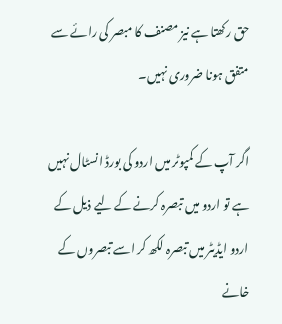حق رکھتا ہے نیز مصنف کا مبصر کی رائے سے متفق ہونا ضروری نہیں۔

اگر آپ کے کمپوٹر میں اردو کی بورڈ انسٹال نہیں ہے تو اردو میں تبصرہ کرنے کے لیے ذیل کے اردو ایڈیٹر میں تبصرہ لکھ کر اسے تبصروں کے خانے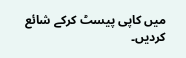میں کاپی پیسٹ کرکے شائع کردیں۔